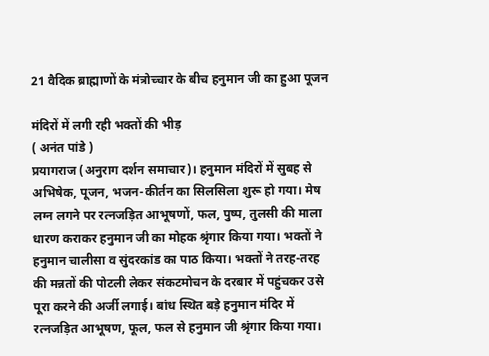21 वैदिक ब्राह्माणों के मंत्रोच्चार के बीच हनुमान जी का हुआ पूजन

मंदिरों में लगी रही भक्तों की भीड़
( अनंत पांडे )
प्रयागराज (अनुराग दर्शन समाचार)। हनुमान मंदिरों में सुबह से अभिषेक, पूजन, भजन-कीर्तन का सिलसिला शुरू हो गया। मेष लग्न लगने पर रत्नजड़ित आभूषणों, फल, पुष्प, तुलसी की माला धारण कराकर हनुमान जी का मोहक श्रृंगार किया गया। भक्तों ने हनुमान चालीसा व सुंदरकांड का पाठ किया। भक्तों ने तरह-तरह की मन्नतों की पोटली लेकर संकटमोचन के दरबार में पहुंचकर उसे पूरा करने की अर्जी लगाई। बांध स्थित बड़े हनुमान मंदिर में रत्नजड़ित आभूषण, फूल, फल से हनुमान जी श्रृंगार किया गया।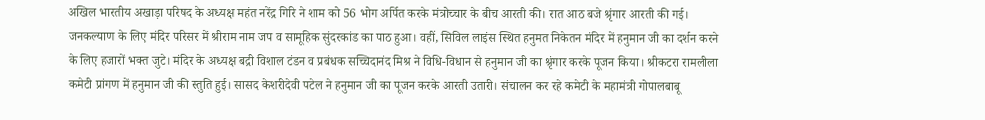अखिल भारतीय अखाड़ा परिषद के अध्यक्ष महंत नरेंद्र गिरि ने शाम को 56 भोग अर्पित करके मंत्रोच्चार के बीच आरती की। रात आठ बजे श्रृंगार आरती की गई। जनकल्याण के लिए मंदिर परिसर में श्रीराम नाम जप व सामूहिक सुंदरकांड का पाठ हुआ। वहीं, सिविल लाइंस स्थित हनुमत निकेतन मंदिर में हनुमान जी का दर्शन करने के लिए हजारों भक्त जुटे। मंदिर के अध्यक्ष बद्री विशाल टंडन व प्रबंधक सच्चिदानंद मिश्र ने विधि-विधान से हनुमान जी का श्रृंगार करके पूजन किया। श्रीकटरा रामलीला कमेटी प्रांगण में हनुमान जी की स्तुति हुई। सासद केशरीदेवी पटेल ने हनुमान जी का पूजन करके आरती उतारी। संचालन कर रहे कमेटी के महामंत्री गोपालबाबू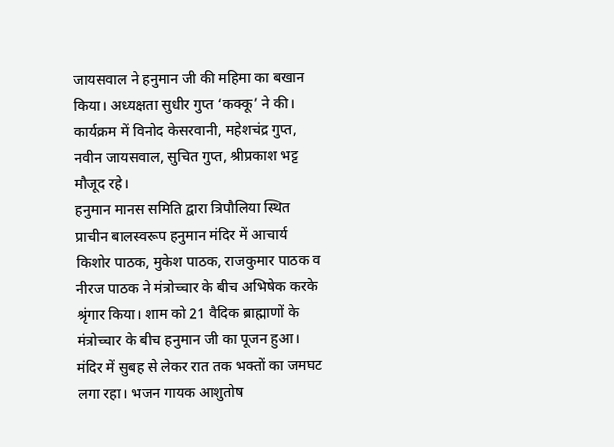जायसवाल ने हनुमान जी की महिमा का बखान किया। अध्यक्षता सुधीर गुप्त ‘कक्कू’ ने की। कार्यक्रम में विनोद केसरवानी, महेशचंद्र गुप्त, नवीन जायसवाल, सुचित गुप्त, श्रीप्रकाश भट्ट मौजूद रहे।
हनुमान मानस समिति द्वारा त्रिपौलिया स्थित प्राचीन बालस्वरूप हनुमान मंदिर में आचार्य किशोर पाठक, मुकेश पाठक, राजकुमार पाठक व नीरज पाठक ने मंत्रोच्चार के बीच अभिषेक करके श्रृंगार किया। शाम को 21 वैदिक ब्राह्माणों के मंत्रोच्चार के बीच हनुमान जी का पूजन हुआ। मंदिर में सुबह से लेकर रात तक भक्तों का जमघट लगा रहा। भजन गायक आशुतोष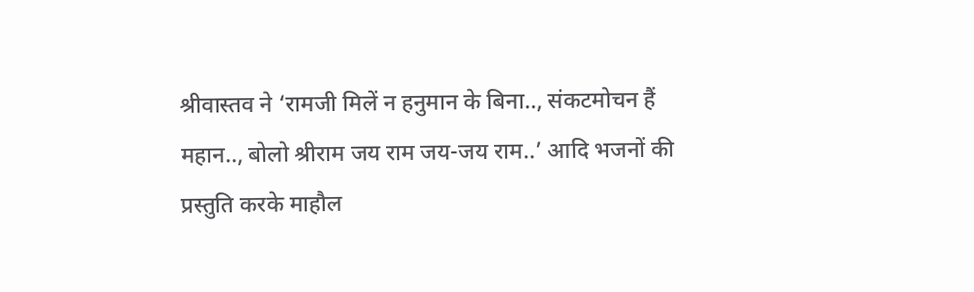श्रीवास्तव ने ‘रामजी मिलें न हनुमान के बिना.., संकटमोचन हैं महान.., बोलो श्रीराम जय राम जय-जय राम..’ आदि भजनों की प्रस्तुति करके माहौल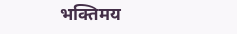भक्तिमय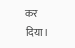कर दिया।